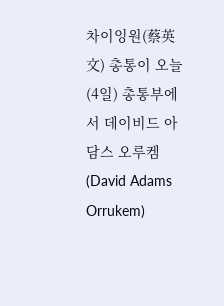차이잉원(蔡英文) 총통이 오늘(4일) 총통부에서 데이비드 아담스 오루켐(David Adams Orrukem)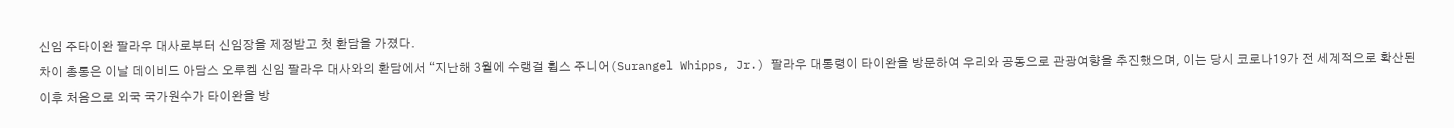신임 주타이완 팔라우 대사로부터 신임장을 제정받고 첫 환담을 가졌다.
차이 총통은 이날 데이비드 아담스 오루켐 신임 팔라우 대사와의 환담에서 “지난해 3월에 수랭걸 휩스 주니어(Surangel Whipps, Jr.) 팔라우 대통령이 타이완을 방문하여 우리와 공동으로 관광여향을 추진했으며, 이는 당시 코로나19가 전 세계적으로 확산된 이후 처음으로 외국 국가원수가 타이완을 방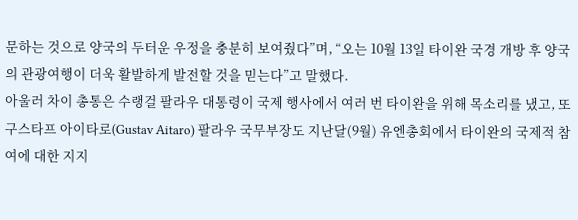문하는 것으로 양국의 두터운 우정을 충분히 보여줬다”며, “오는 10월 13일 타이완 국경 개방 후 양국의 관광여행이 더욱 활발하게 발전할 것을 믿는다”고 말했다.
아울러 차이 총통은 수랭걸 팔라우 대통령이 국제 행사에서 여러 번 타이완을 위해 목소리를 냈고, 또 구스타프 아이타로(Gustav Aitaro) 팔라우 국무부장도 지난달(9월) 유엔총회에서 타이완의 국제적 참여에 대한 지지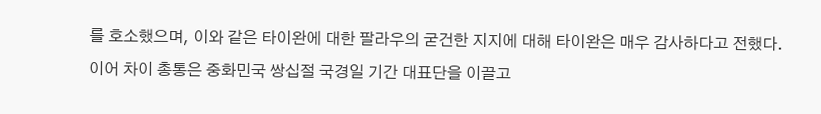를 호소했으며, 이와 같은 타이완에 대한 팔라우의 굳건한 지지에 대해 타이완은 매우 감사하다고 전했다.
이어 차이 총통은 중화민국 쌍십절 국경일 기간 대표단을 이끌고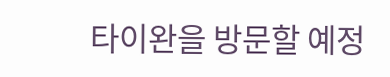타이완을 방문할 예정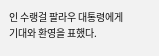인 수랭걸 팔라우 대통령에게 기대와 환영을 표했다.